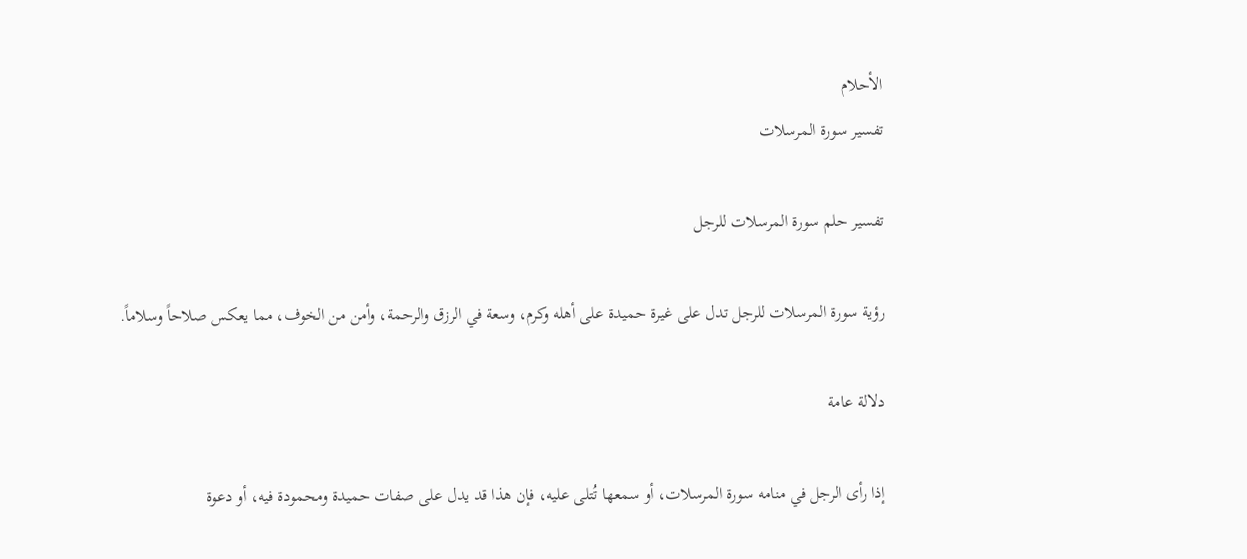الأحلام
تفسير سورة المرسلات

تفسير حلم سورة المرسلات للرجل

رؤية سورة المرسلات للرجل تدل على غيرة حميدة على أهله وكرم، وسعة في الرزق والرحمة، وأمن من الخوف، مما يعكس صلاحاً وسلاماً.

دلالة عامة

إذا رأى الرجل في منامه سورة المرسلات، أو سمعها تُتلى عليه، فإن هذا قد يدل على صفات حميدة ومحمودة فيه، أو دعوة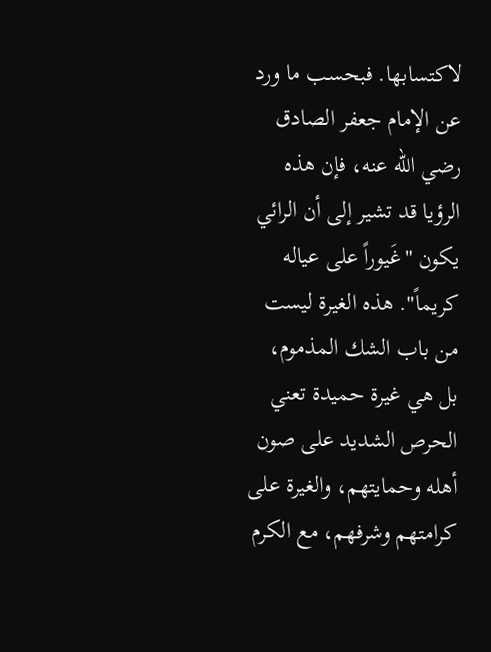لاكتسابها. فبحسب ما ورد عن الإمام جعفر الصادق رضي الله عنه، فإن هذه الرؤيا قد تشير إلى أن الرائي يكون "غَيوراً على عياله كريماً". هذه الغيرة ليست من باب الشك المذموم، بل هي غيرة حميدة تعني الحرص الشديد على صون أهله وحمايتهم، والغيرة على كرامتهم وشرفهم، مع الكرم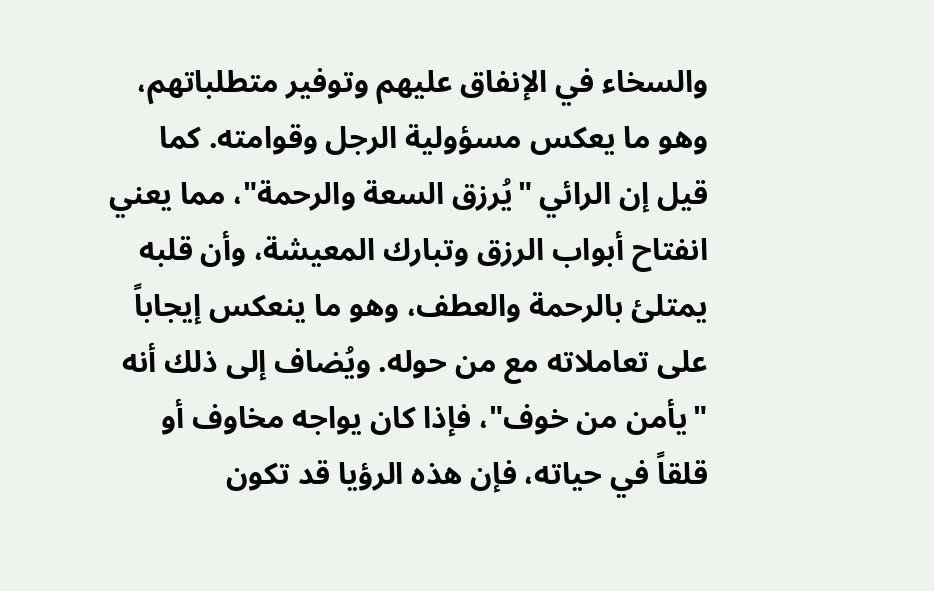والسخاء في الإنفاق عليهم وتوفير متطلباتهم، وهو ما يعكس مسؤولية الرجل وقوامته. كما قيل إن الرائي "يُرزق السعة والرحمة"، مما يعني انفتاح أبواب الرزق وتبارك المعيشة، وأن قلبه يمتلئ بالرحمة والعطف، وهو ما ينعكس إيجاباً على تعاملاته مع من حوله. ويُضاف إلى ذلك أنه "يأمن من خوف"، فإذا كان يواجه مخاوف أو قلقاً في حياته، فإن هذه الرؤيا قد تكون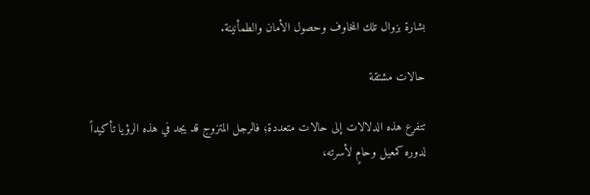بشارة بزوال تلك المخاوف وحصول الأمان والطمأنينة.

حالات مشتقة

تتفرع هذه الدلالات إلى حالات متعددة؛ فالرجل المتزوج قد يجد في هذه الرؤيا تأكيداً لدوره كمعيل وحامٍ لأسرته،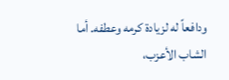ودافعاً له لزيادة كرمه وعطفه. أما الشاب الأعزب،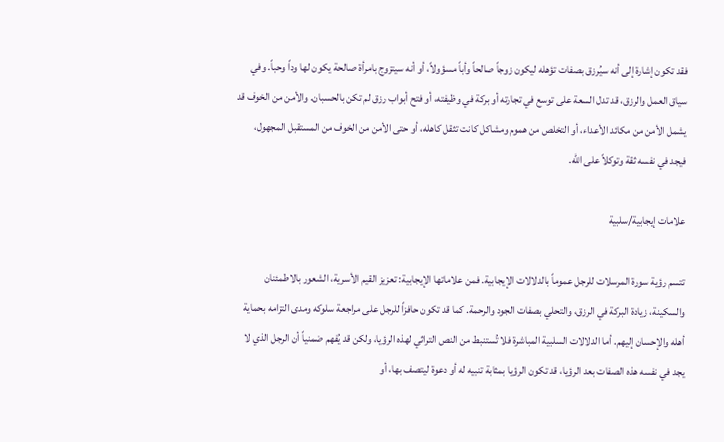فقد تكون إشارة إلى أنه سيُرزق بصفات تؤهله ليكون زوجاً صالحاً وأباً مسؤولاً، أو أنه سيتزوج بامرأة صالحة يكون لها وداً وحباً. وفي سياق العمل والرزق، قد تدل السعة على توسع في تجارته أو بركة في وظيفته، أو فتح أبواب رزق لم تكن بالحسبان. والأمن من الخوف قد يشمل الأمن من مكائد الأعداء، أو التخلص من هموم ومشاكل كانت تثقل كاهله، أو حتى الأمن من الخوف من المستقبل المجهول، فيجد في نفسه ثقة وتوكلاً على الله.

علامات إيجابية/سلبية

تتسم رؤية سورة المرسلات للرجل عموماً بالدلالات الإيجابية. فمن علاماتها الإيجابية: تعزيز القيم الأسرية، الشعور بالاطمئنان والسكينة، زيادة البركة في الرزق، والتحلي بصفات الجود والرحمة. كما قد تكون حافزاً للرجل على مراجعة سلوكه ومدى التزامه بحماية أهله والإحسان إليهم. أما الدلالات السلبية المباشرة فلا تُستنبط من النص التراثي لهذه الرؤيا، ولكن قد يُفهم ضمنياً أن الرجل الذي لا يجد في نفسه هذه الصفات بعد الرؤيا، قد تكون الرؤيا بمثابة تنبيه له أو دعوة ليتصف بها، أو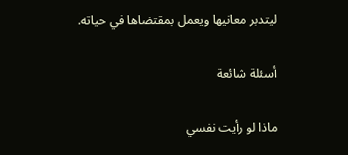ليتدبر معانيها ويعمل بمقتضاها في حياته.

أسئلة شائعة

ماذا لو رأيت نفسي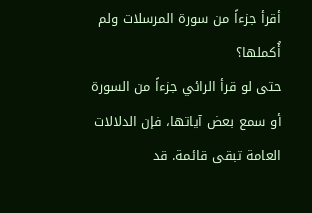أقرأ جزءاً من سورة المرسلات ولم أُكملها؟
حتى لو قرأ الرائي جزءاً من السورة أو سمع بعض آياتها، فإن الدلالات العامة تبقى قائمة. قد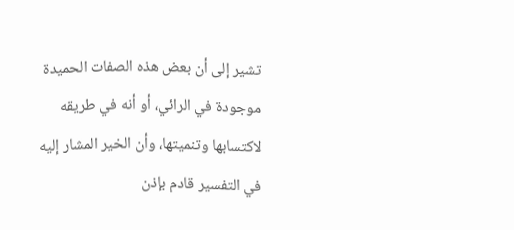تشير إلى أن بعض هذه الصفات الحميدة موجودة في الرائي، أو أنه في طريقه لاكتسابها وتنميتها، وأن الخير المشار إليه في التفسير قادم بإذن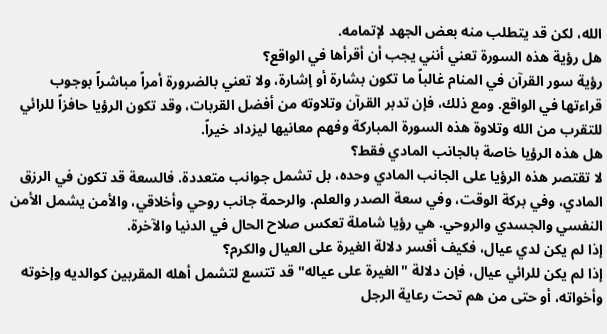الله، لكن قد يتطلب منه بعض الجهد لإتمامه.
هل رؤية هذه السورة تعني أنني يجب أن أقرأها في الواقع؟
رؤية سور القرآن في المنام غالباً ما تكون بشارة أو إشارة، ولا تعني بالضرورة أمراً مباشراً بوجوب قراءتها في الواقع. ومع ذلك، فإن تدبر القرآن وتلاوته من أفضل القربات، وقد تكون الرؤيا حافزاً للرائي للتقرب من الله وتلاوة هذه السورة المباركة وفهم معانيها ليزداد خيراً.
هل هذه الرؤيا خاصة بالجانب المادي فقط؟
لا تقتصر هذه الرؤيا على الجانب المادي وحده، بل تشمل جوانب متعددة. فالسعة قد تكون في الرزق المادي، وفي بركة الوقت، وفي سعة الصدر والعلم. والرحمة جانب روحي وأخلاقي، والأمن يشمل الأمن النفسي والجسدي والروحي. هي رؤيا شاملة تعكس صلاح الحال في الدنيا والآخرة.
إذا لم يكن لدي عيال، فكيف أفسر دلالة الغيرة على العيال والكرم؟
إذا لم يكن للرائي عيال، فإن دلالة "الغيرة على عياله" قد تتسع لتشمل أهله المقربين كوالديه وإخوته وأخواته، أو حتى من هم تحت رعاية الرجل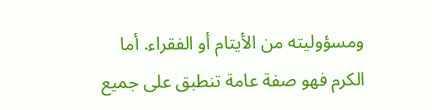ومسؤوليته من الأيتام أو الفقراء. أما الكرم فهو صفة عامة تنطبق على جميع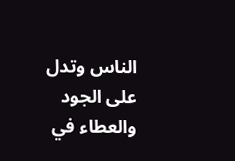الناس وتدل على الجود والعطاء في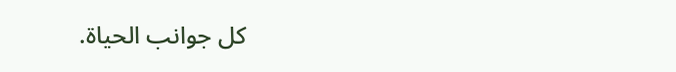كل جوانب الحياة.